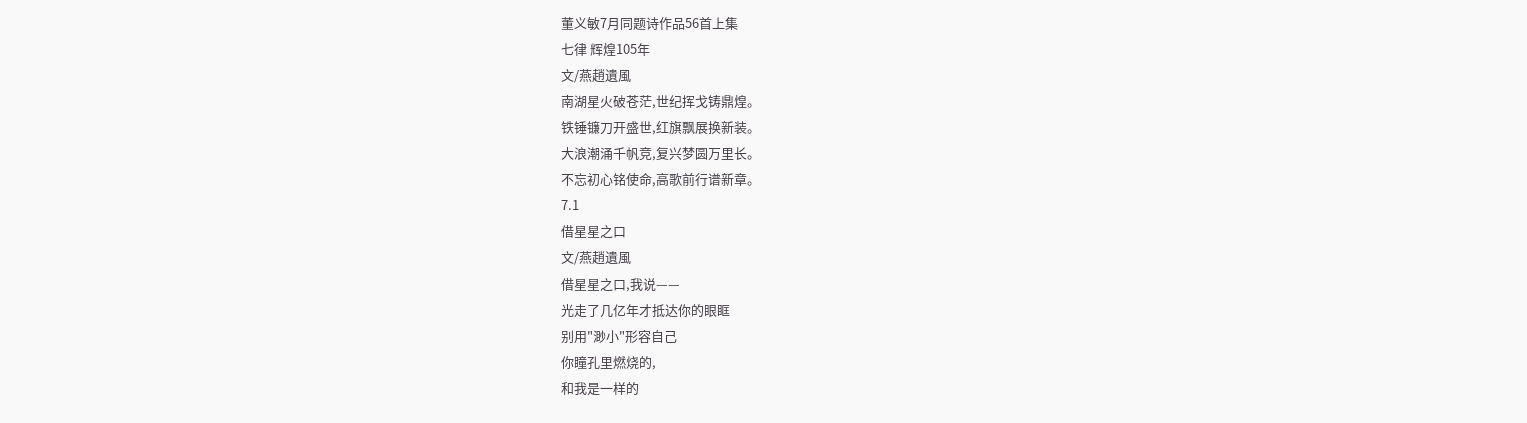董义敏7月同题诗作品56首上集
七律 辉煌105年
文/燕趙遺風
南湖星火破苍茫,世纪挥戈铸鼎煌。
铁锤镰刀开盛世,红旗飘展换新装。
大浪潮涌千帆竞,复兴梦圆万里长。
不忘初心铭使命,高歌前行谱新章。
7.1
借星星之口
文/燕趙遺風
借星星之口,我说——
光走了几亿年才抵达你的眼眶
别用"渺小"形容自己
你瞳孔里燃烧的,
和我是一样的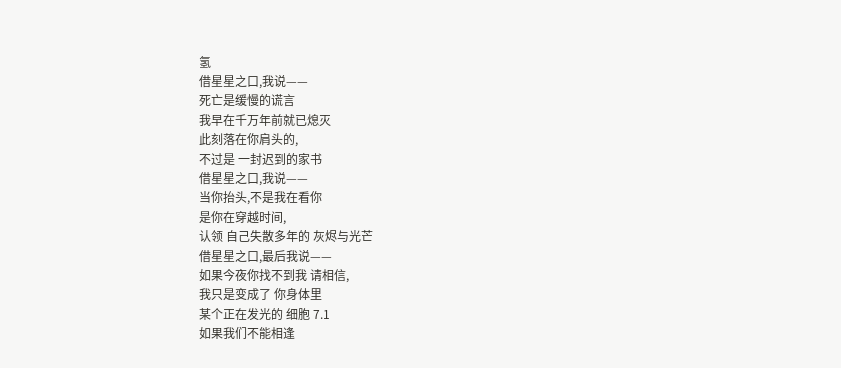氢
借星星之口,我说——
死亡是缓慢的谎言
我早在千万年前就已熄灭
此刻落在你肩头的,
不过是 一封迟到的家书
借星星之口,我说——
当你抬头,不是我在看你
是你在穿越时间,
认领 自己失散多年的 灰烬与光芒
借星星之口,最后我说——
如果今夜你找不到我 请相信,
我只是变成了 你身体里
某个正在发光的 细胞 7.1
如果我们不能相逢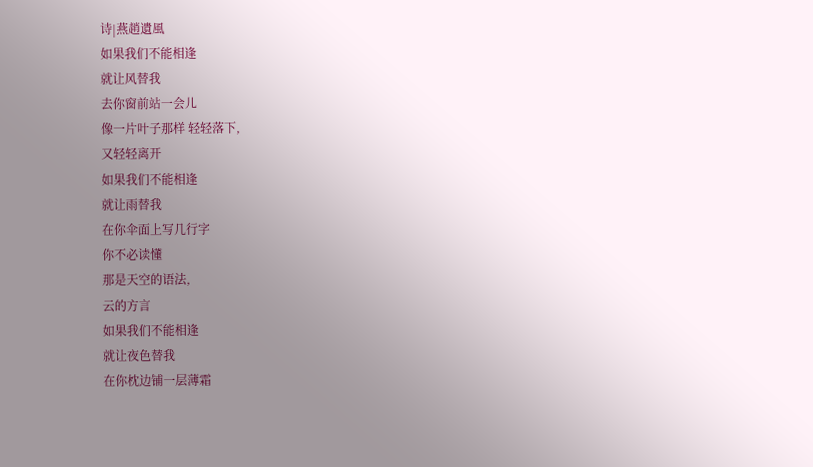诗|燕趙遺風
如果我们不能相逢
就让风替我
去你窗前站一会儿
像一片叶子那样 轻轻落下,
又轻轻离开
如果我们不能相逢
就让雨替我
在你伞面上写几行字
你不必读懂
那是天空的语法,
云的方言
如果我们不能相逢
就让夜色替我
在你枕边铺一层薄霜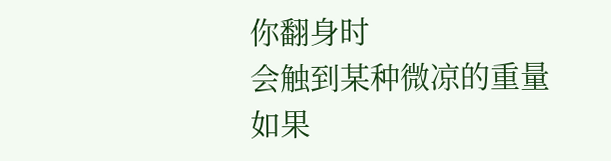你翻身时
会触到某种微凉的重量
如果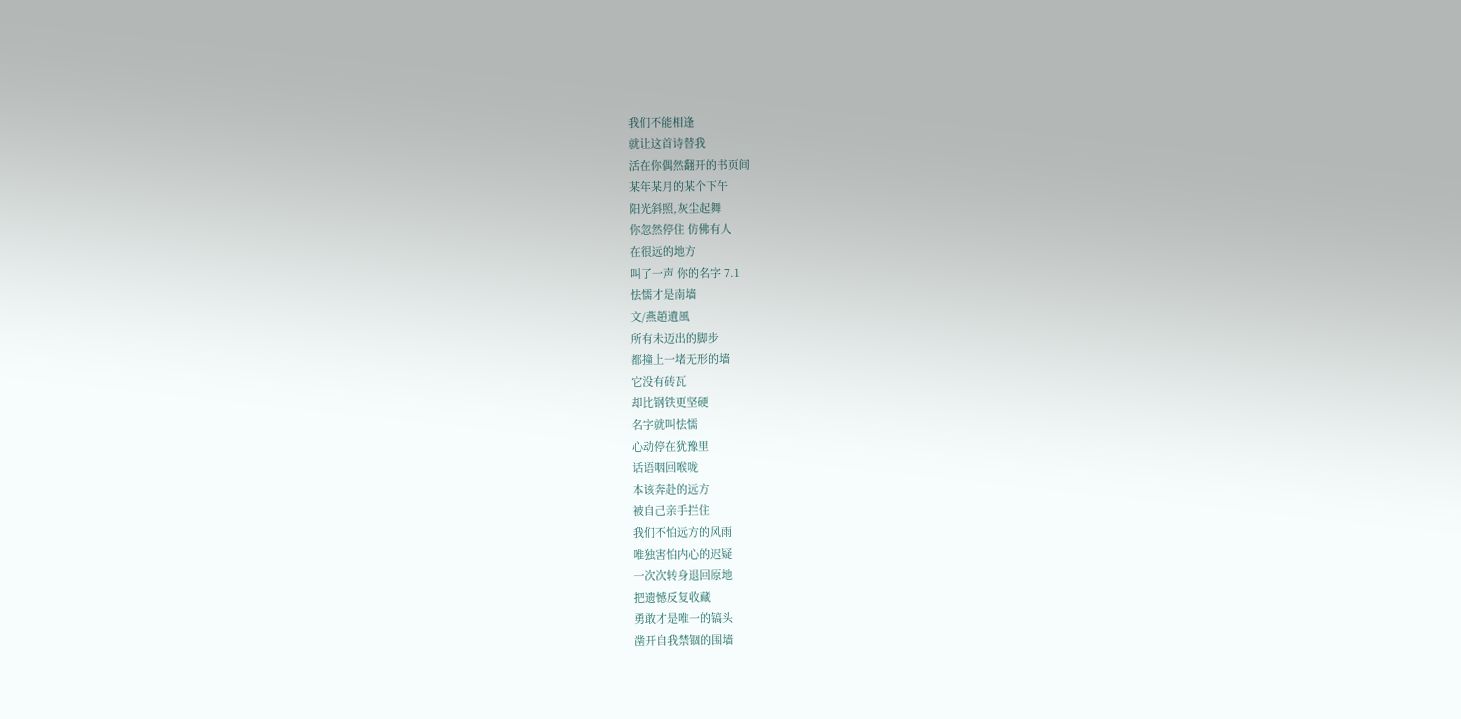我们不能相逢
就让这首诗替我
活在你偶然翻开的书页间
某年某月的某个下午
阳光斜照,灰尘起舞
你忽然停住 仿佛有人
在很远的地方
叫了一声 你的名字 7.1
怯懦才是南墙
文/燕趙遺風
所有未迈出的脚步
都撞上一堵无形的墙
它没有砖瓦
却比钢铁更坚硬
名字就叫怯懦
心动停在犹豫里
话语咽回喉咙
本该奔赴的远方
被自己亲手拦住
我们不怕远方的风雨
唯独害怕内心的迟疑
一次次转身退回原地
把遗憾反复收藏
勇敢才是唯一的镐头
凿开自我禁锢的围墙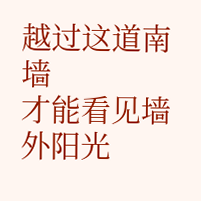越过这道南墙
才能看见墙外阳光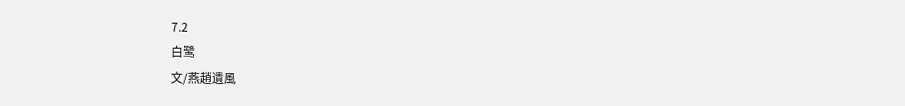7.2
白鹭
文/燕趙遺風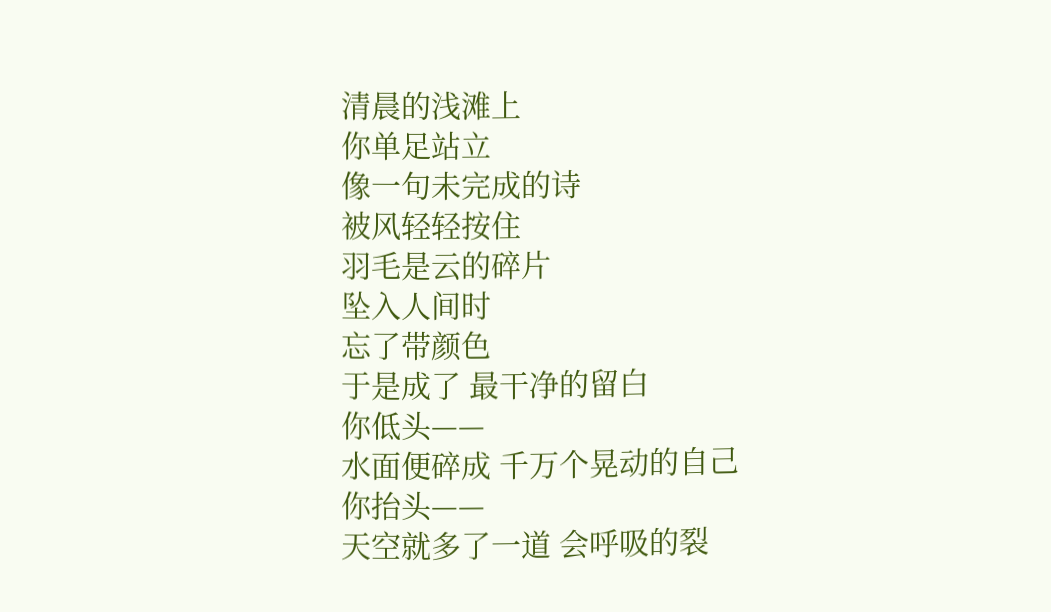清晨的浅滩上
你单足站立
像一句未完成的诗
被风轻轻按住
羽毛是云的碎片
坠入人间时
忘了带颜色
于是成了 最干净的留白
你低头——
水面便碎成 千万个晃动的自己
你抬头——
天空就多了一道 会呼吸的裂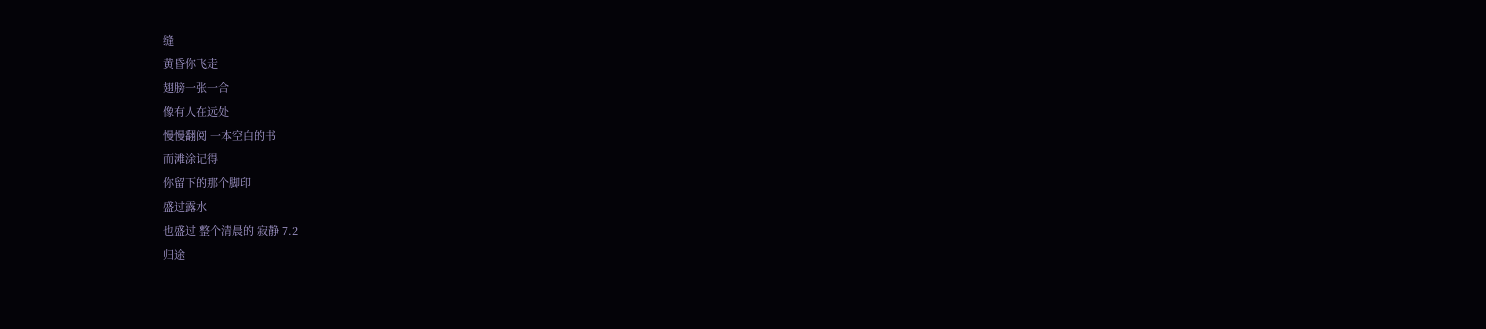缝
黄昏你飞走
翅膀一张一合
像有人在远处
慢慢翻阅 一本空白的书
而滩涂记得
你留下的那个脚印
盛过露水
也盛过 整个清晨的 寂静 7.2
归途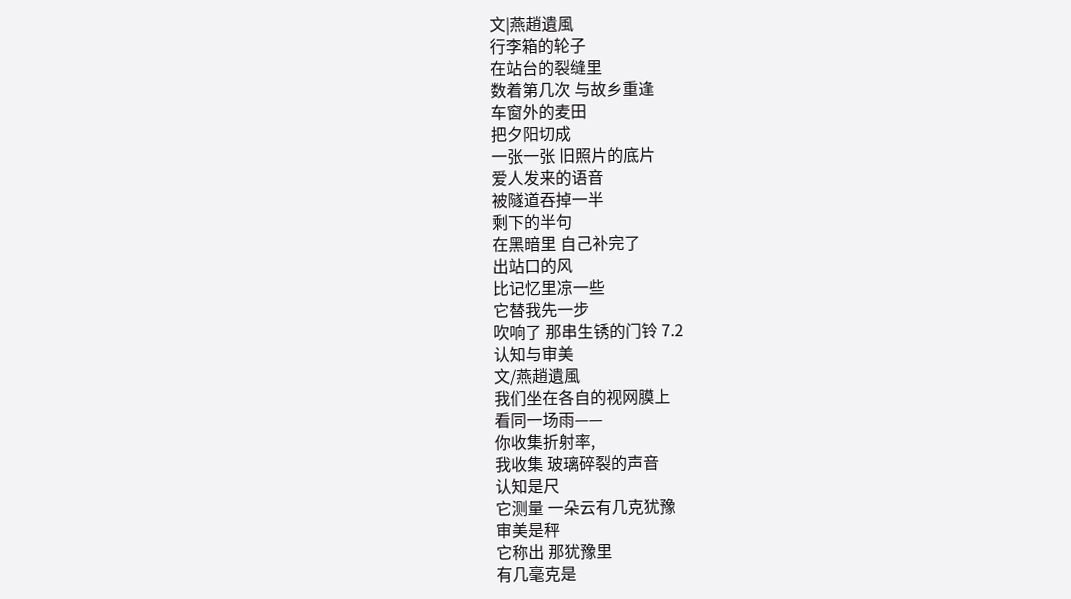文|燕趙遺風
行李箱的轮子
在站台的裂缝里
数着第几次 与故乡重逢
车窗外的麦田
把夕阳切成
一张一张 旧照片的底片
爱人发来的语音
被隧道吞掉一半
剩下的半句
在黑暗里 自己补完了
出站口的风
比记忆里凉一些
它替我先一步
吹响了 那串生锈的门铃 7.2
认知与审美
文/燕趙遺風
我们坐在各自的视网膜上
看同一场雨——
你收集折射率,
我收集 玻璃碎裂的声音
认知是尺
它测量 一朵云有几克犹豫
审美是秤
它称出 那犹豫里
有几毫克是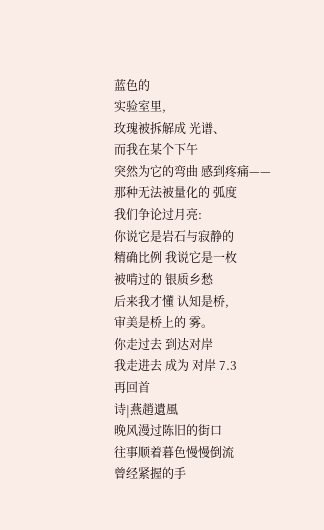蓝色的
实验室里,
玫瑰被拆解成 光谱、
而我在某个下午
突然为它的弯曲 感到疼痛——
那种无法被量化的 弧度
我们争论过月亮:
你说它是岩石与寂静的
精确比例 我说它是一枚
被啃过的 银质乡愁
后来我才懂 认知是桥,
审美是桥上的 雾。
你走过去 到达对岸
我走进去 成为 对岸 7.3
再回首
诗|燕趙遺風
晚风漫过陈旧的街口
往事顺着暮色慢慢倒流
曾经紧握的手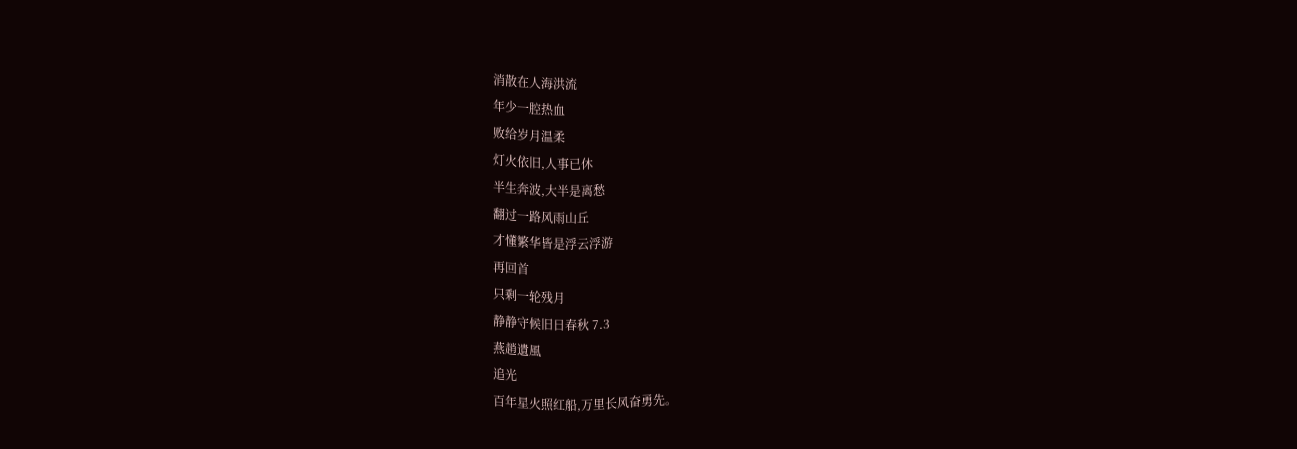消散在人海洪流
年少一腔热血
败给岁月温柔
灯火依旧,人事已休
半生奔波,大半是离愁
翻过一路风雨山丘
才懂繁华皆是浮云浮游
再回首
只剩一轮残月
静静守候旧日春秋 7.3
燕趙遺風
追光
百年星火照红船,万里长风奋勇先。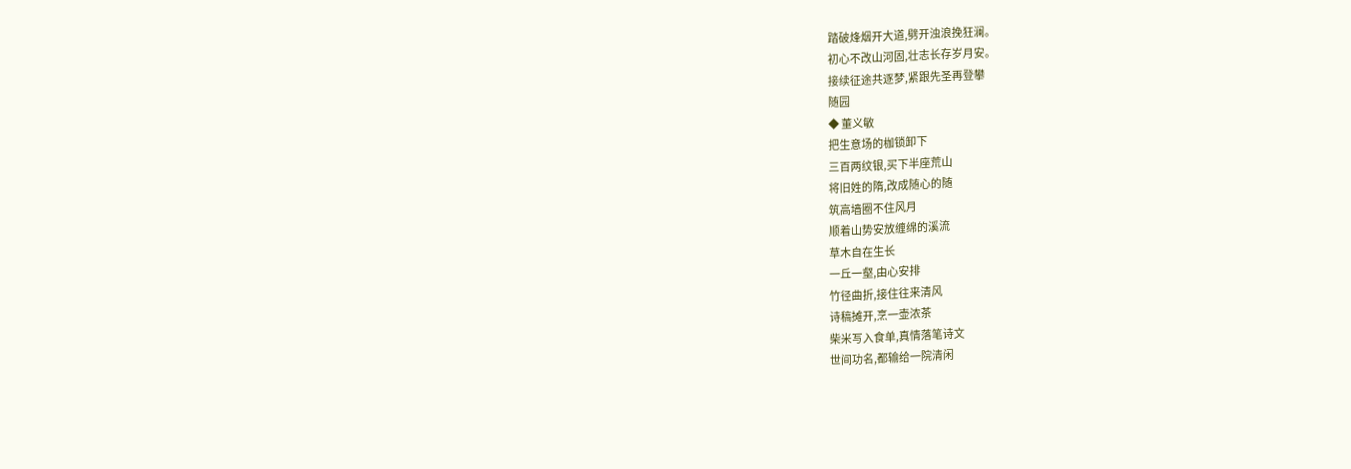踏破烽烟开大道,劈开浊浪挽狂澜。
初心不改山河固,壮志长存岁月安。
接续征途共逐梦,紧跟先圣再登攀
随园
◆ 董义敏
把生意场的枷锁卸下
三百两纹银,买下半座荒山
将旧姓的隋,改成随心的随
筑高墙圈不住风月
顺着山势安放缠绵的溪流
草木自在生长
一丘一壑,由心安排
竹径曲折,接住往来清风
诗稿摊开,烹一壶浓茶
柴米写入食单,真情落笔诗文
世间功名,都输给一院清闲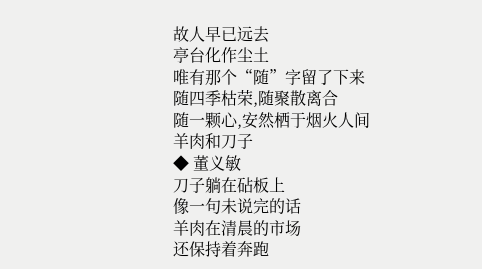故人早已远去
亭台化作尘土
唯有那个“随”字留了下来
随四季枯荣,随聚散离合
随一颗心,安然栖于烟火人间
羊肉和刀子
◆ 董义敏
刀子躺在砧板上
像一句未说完的话
羊肉在清晨的市场
还保持着奔跑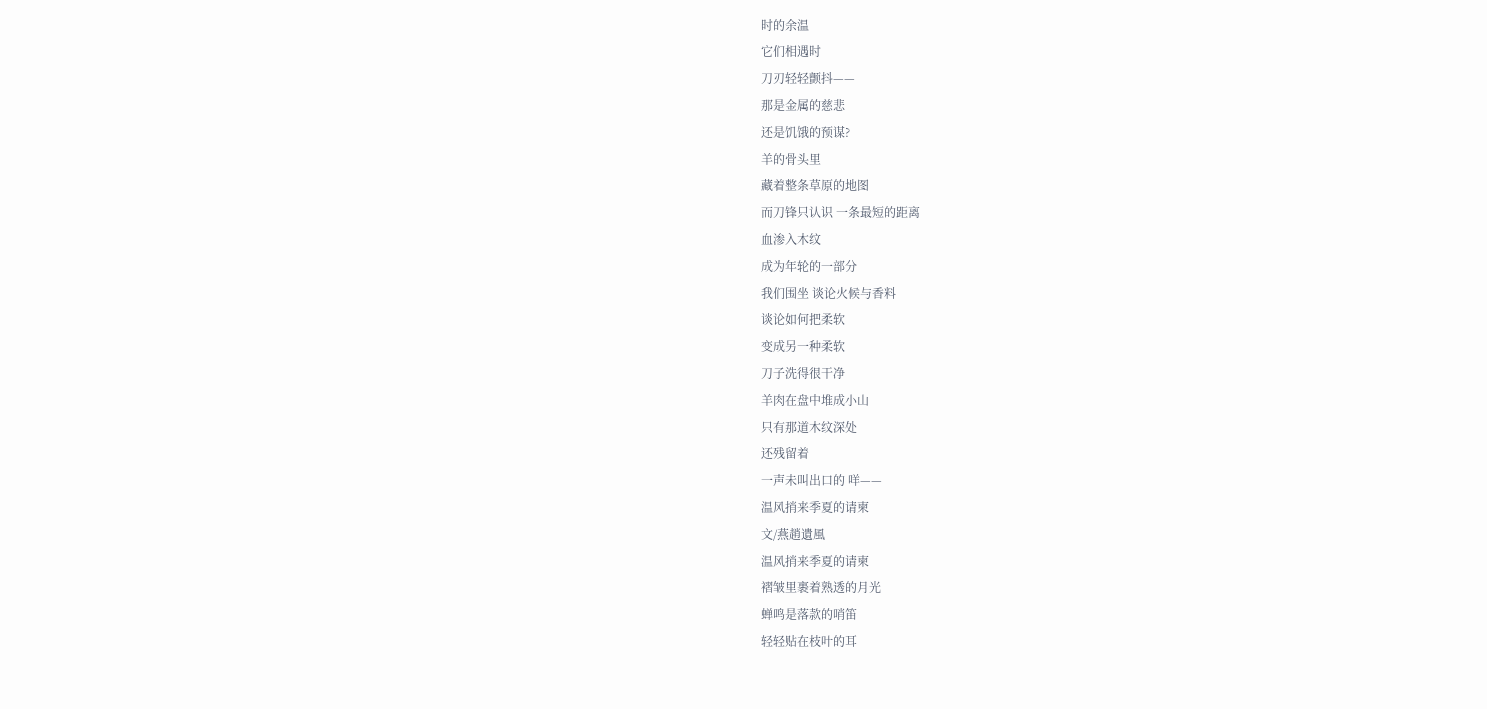时的余温
它们相遇时
刀刃轻轻颤抖——
那是金属的慈悲
还是饥饿的预谋?
羊的骨头里
藏着整条草原的地图
而刀锋只认识 一条最短的距离
血渗入木纹
成为年轮的一部分
我们围坐 谈论火候与香料
谈论如何把柔软
变成另一种柔软
刀子洗得很干净
羊肉在盘中堆成小山
只有那道木纹深处
还残留着
一声未叫出口的 咩——
温风捎来季夏的请柬
文/燕趙遺風
温风捎来季夏的请柬
褶皱里裹着熟透的月光
蝉鸣是落款的哨笛
轻轻贴在枝叶的耳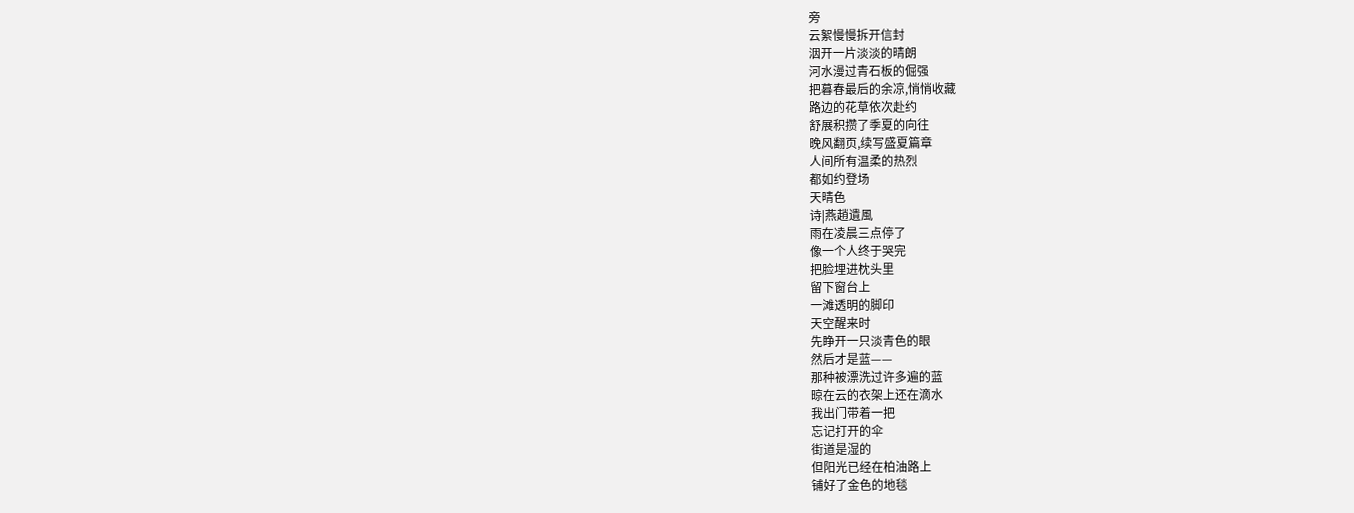旁
云絮慢慢拆开信封
洇开一片淡淡的晴朗
河水漫过青石板的倔强
把暮春最后的余凉,悄悄收藏
路边的花草依次赴约
舒展积攒了季夏的向往
晚风翻页,续写盛夏篇章
人间所有温柔的热烈
都如约登场
天晴色
诗|燕趙遺風
雨在凌晨三点停了
像一个人终于哭完
把脸埋进枕头里
留下窗台上
一滩透明的脚印
天空醒来时
先睁开一只淡青色的眼
然后才是蓝——
那种被漂洗过许多遍的蓝
晾在云的衣架上还在滴水
我出门带着一把
忘记打开的伞
街道是湿的
但阳光已经在柏油路上
铺好了金色的地毯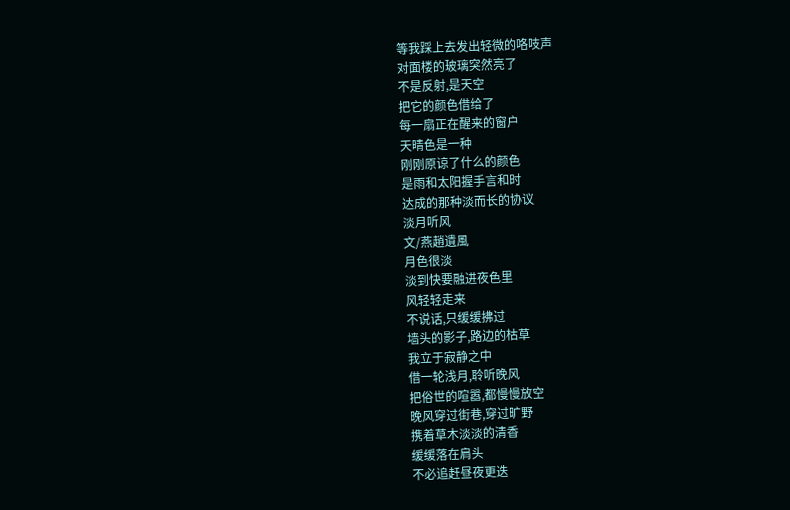等我踩上去发出轻微的咯吱声
对面楼的玻璃突然亮了
不是反射,是天空
把它的颜色借给了
每一扇正在醒来的窗户
天晴色是一种
刚刚原谅了什么的颜色
是雨和太阳握手言和时
达成的那种淡而长的协议
淡月听风
文/燕趙遺風
月色很淡
淡到快要融进夜色里
风轻轻走来
不说话,只缓缓拂过
墙头的影子,路边的枯草
我立于寂静之中
借一轮浅月,聆听晚风
把俗世的喧嚣,都慢慢放空
晚风穿过街巷,穿过旷野
携着草木淡淡的清香
缓缓落在肩头
不必追赶昼夜更迭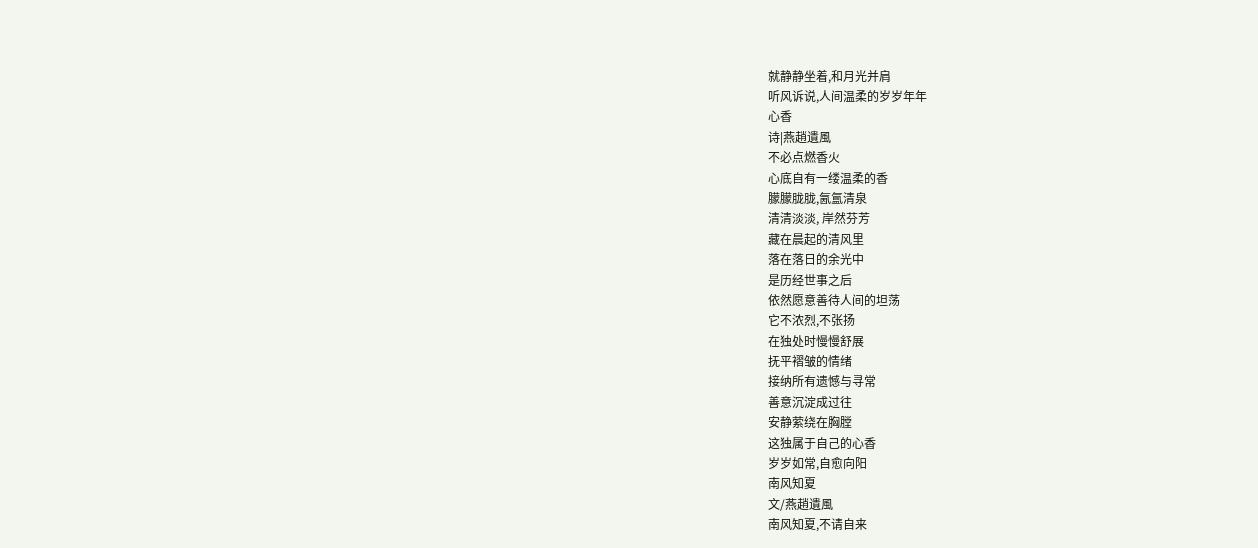就静静坐着,和月光并肩
听风诉说,人间温柔的岁岁年年
心香
诗|燕趙遺風
不必点燃香火
心底自有一缕温柔的香
朦朦胧胧,氤氲清泉
清清淡淡, 岸然芬芳
藏在晨起的清风里
落在落日的余光中
是历经世事之后
依然愿意善待人间的坦荡
它不浓烈,不张扬
在独处时慢慢舒展
抚平褶皱的情绪
接纳所有遗憾与寻常
善意沉淀成过往
安静萦绕在胸膛
这独属于自己的心香
岁岁如常,自愈向阳
南风知夏
文/燕趙遺風
南风知夏,不请自来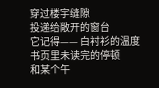穿过楼宇缝隙
投递给敞开的窗台
它记得—— 白衬衫的温度
书页里未读完的停顿
和某个午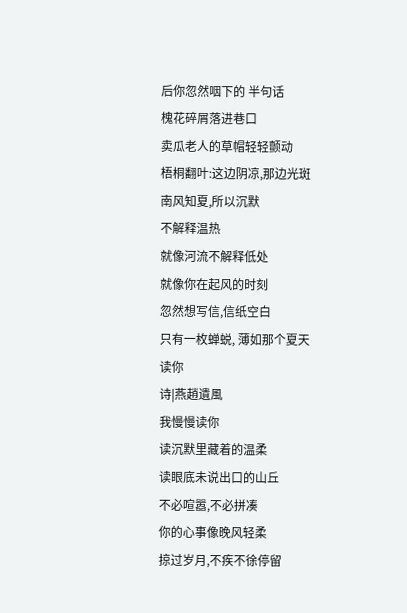后你忽然咽下的 半句话
槐花碎屑落进巷口
卖瓜老人的草帽轻轻颤动
梧桐翻叶:这边阴凉,那边光斑
南风知夏,所以沉默
不解释温热
就像河流不解释低处
就像你在起风的时刻
忽然想写信,信纸空白
只有一枚蝉蜕, 薄如那个夏天
读你
诗|燕趙遺風
我慢慢读你
读沉默里藏着的温柔
读眼底未说出口的山丘
不必喧嚣,不必拼凑
你的心事像晚风轻柔
掠过岁月,不疾不徐停留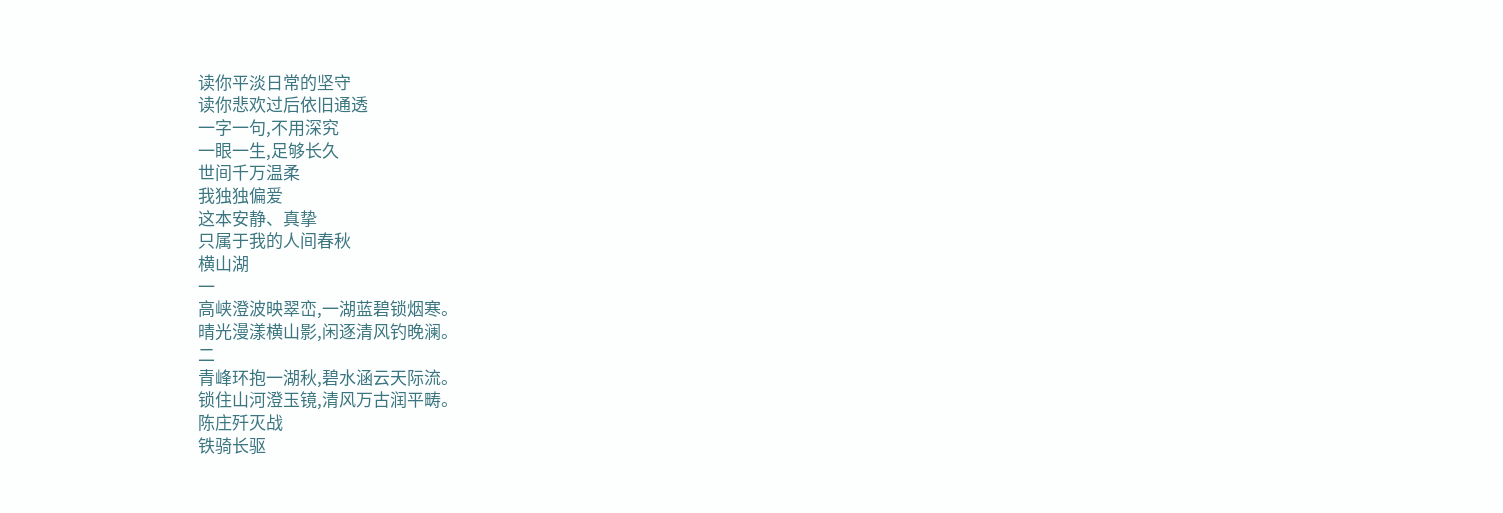读你平淡日常的坚守
读你悲欢过后依旧通透
一字一句,不用深究
一眼一生,足够长久
世间千万温柔
我独独偏爱
这本安静、真挚
只属于我的人间春秋
横山湖
一
高峡澄波映翠峦,一湖蓝碧锁烟寒。
晴光漫漾横山影,闲逐清风钓晚澜。
二
青峰环抱一湖秋,碧水涵云天际流。
锁住山河澄玉镜,清风万古润平畴。
陈庄歼灭战
铁骑长驱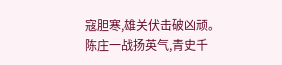寇胆寒,雄关伏击破凶顽。
陈庄一战扬英气,青史千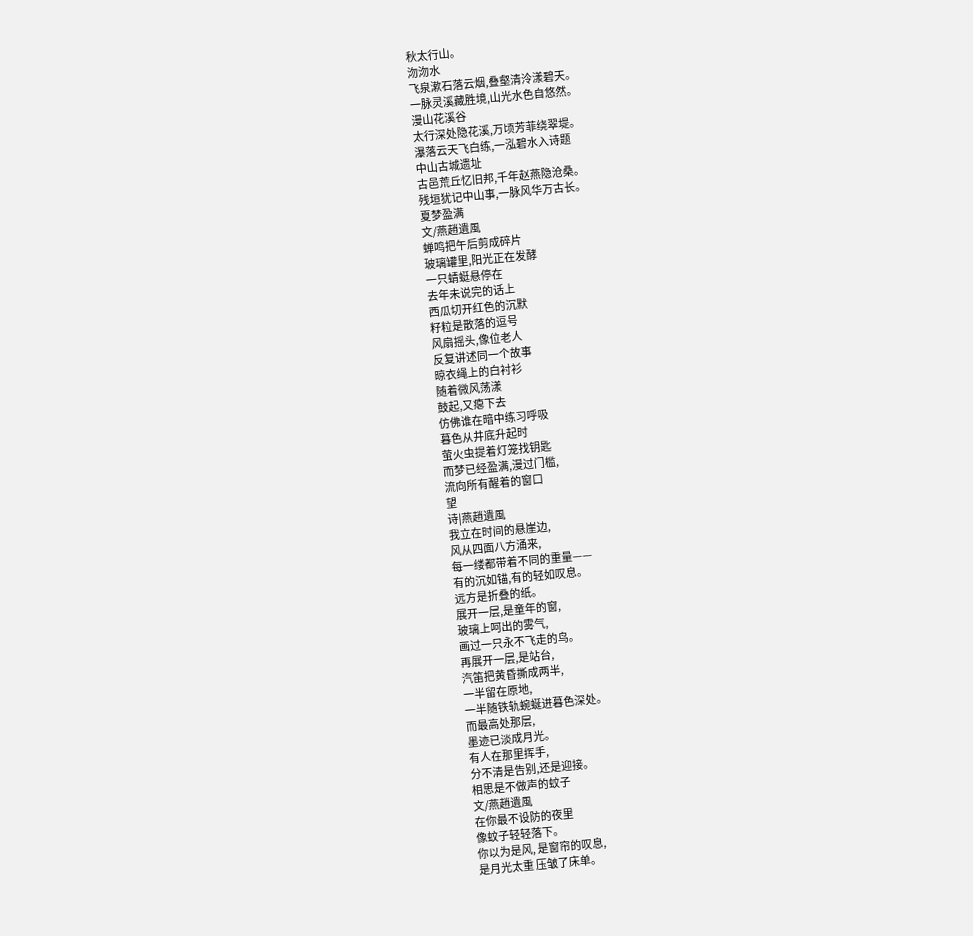秋太行山。
沕沕水
飞泉漱石落云烟,叠壑清泠漾碧天。
一脉灵溪藏胜境,山光水色自悠然。
漫山花溪谷
太行深处隐花溪,万顷芳菲绕翠堤。
瀑落云天飞白练,一泓碧水入诗题
中山古城遗址
古邑荒丘忆旧邦,千年赵燕隐沧桑。
残垣犹记中山事,一脉风华万古长。
夏梦盈满
文/燕趙遺風
蝉鸣把午后剪成碎片
玻璃罐里,阳光正在发酵
一只蜻蜓悬停在
去年未说完的话上
西瓜切开红色的沉默
籽粒是散落的逗号
风扇摇头,像位老人
反复讲述同一个故事
晾衣绳上的白衬衫
随着微风荡漾
鼓起,又瘪下去
仿佛谁在暗中练习呼吸
暮色从井底升起时
萤火虫提着灯笼找钥匙
而梦已经盈满,漫过门槛,
流向所有醒着的窗口
望
诗|燕趙遺風
我立在时间的悬崖边,
风从四面八方涌来,
每一缕都带着不同的重量——
有的沉如锚,有的轻如叹息。
远方是折叠的纸。
展开一层,是童年的窗,
玻璃上呵出的雾气,
画过一只永不飞走的鸟。
再展开一层,是站台,
汽笛把黄昏撕成两半,
一半留在原地,
一半随铁轨蜿蜒进暮色深处。
而最高处那层,
墨迹已淡成月光。
有人在那里挥手,
分不清是告别,还是迎接。
相思是不做声的蚊子
文/燕趙遺風
在你最不设防的夜里
像蚊子轻轻落下。
你以为是风, 是窗帘的叹息,
是月光太重 压皱了床单。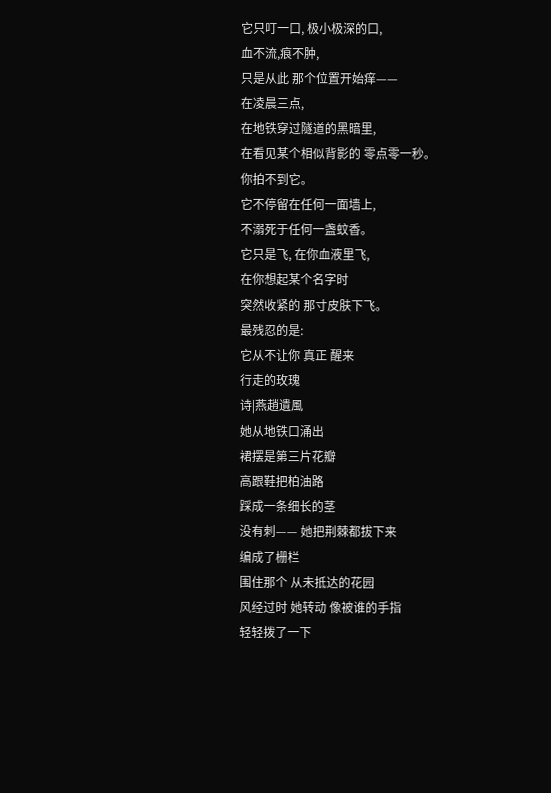它只叮一口, 极小极深的口,
血不流,痕不肿,
只是从此 那个位置开始痒——
在凌晨三点,
在地铁穿过隧道的黑暗里,
在看见某个相似背影的 零点零一秒。
你拍不到它。
它不停留在任何一面墙上,
不溺死于任何一盏蚊香。
它只是飞, 在你血液里飞,
在你想起某个名字时
突然收紧的 那寸皮肤下飞。
最残忍的是:
它从不让你 真正 醒来
行走的玫瑰
诗|燕趙遺風
她从地铁口涌出
裙摆是第三片花瓣
高跟鞋把柏油路
踩成一条细长的茎
没有刺—— 她把荆棘都拔下来
编成了栅栏
围住那个 从未抵达的花园
风经过时 她转动 像被谁的手指
轻轻拨了一下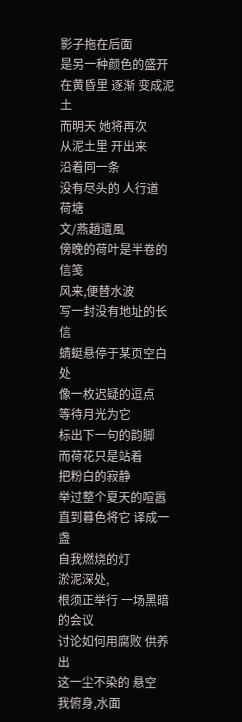影子拖在后面
是另一种颜色的盛开
在黄昏里 逐渐 变成泥土
而明天 她将再次
从泥土里 开出来
沿着同一条
没有尽头的 人行道
荷塘
文/燕趙遺風
傍晚的荷叶是半卷的信笺
风来,便替水波
写一封没有地址的长信
蜻蜓悬停于某页空白处
像一枚迟疑的逗点
等待月光为它
标出下一句的韵脚
而荷花只是站着
把粉白的寂静
举过整个夏天的喧嚣
直到暮色将它 译成一盏
自我燃烧的灯
淤泥深处,
根须正举行 一场黑暗的会议
讨论如何用腐败 供养出
这一尘不染的 悬空
我俯身,水面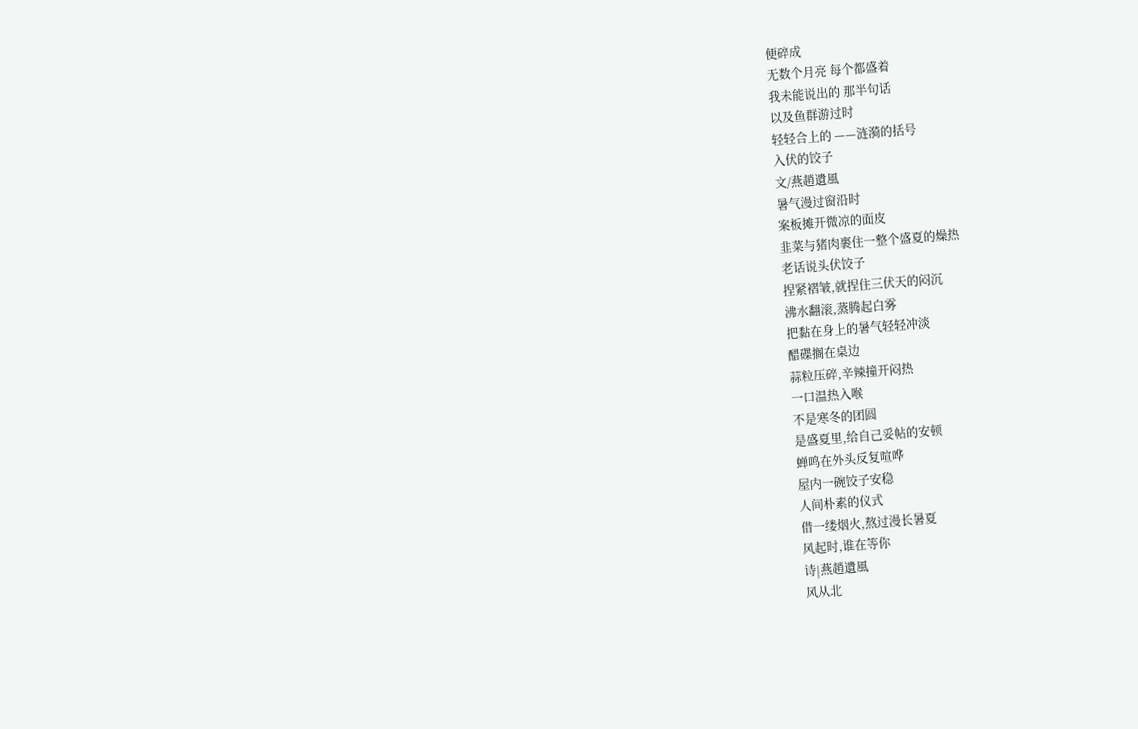便碎成
无数个月亮 每个都盛着
我未能说出的 那半句话
以及鱼群游过时
轻轻合上的 ——涟漪的括号
入伏的饺子
文/燕趙遺風
暑气漫过窗沿时
案板摊开微凉的面皮
韭菜与猪肉裹住一整个盛夏的燥热
老话说头伏饺子
捏紧褶皱,就捏住三伏天的闷沉
沸水翻滚,蒸腾起白雾
把黏在身上的暑气轻轻冲淡
醋碟搁在桌边
蒜粒压碎,辛辣撞开闷热
一口温热入喉
不是寒冬的团圆
是盛夏里,给自己妥帖的安顿
蝉鸣在外头反复喧哗
屋内一碗饺子安稳
人间朴素的仪式
借一缕烟火,熬过漫长暑夏
风起时,谁在等你
诗|燕趙遺風
风从北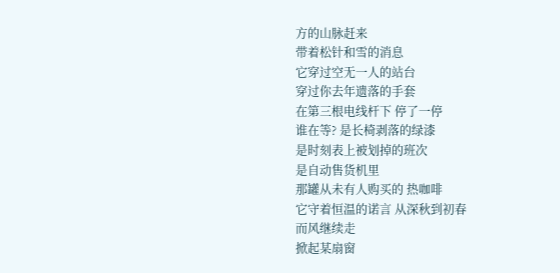方的山脉赶来
带着松针和雪的消息
它穿过空无一人的站台
穿过你去年遗落的手套
在第三根电线杆下 停了一停
谁在等? 是长椅剥落的绿漆
是时刻表上被划掉的班次
是自动售货机里
那罐从未有人购买的 热咖啡
它守着恒温的诺言 从深秋到初春
而风继续走
掀起某扇窗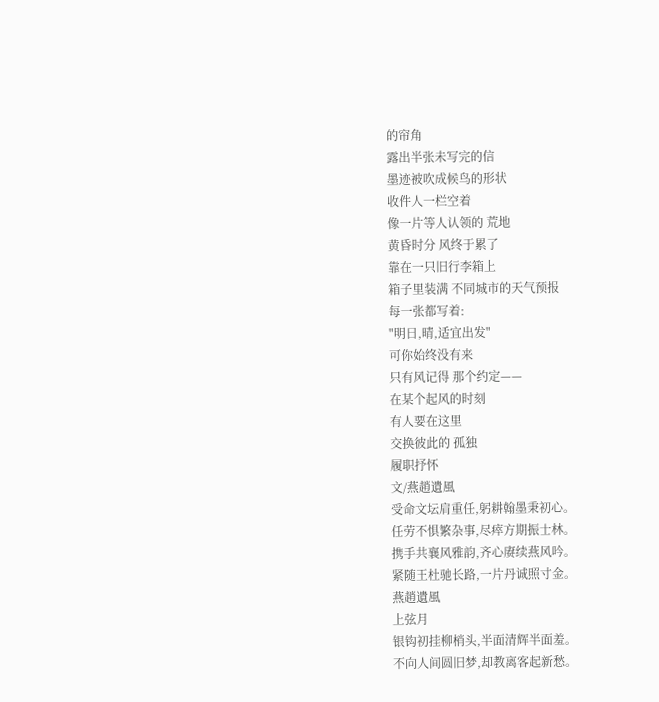的帘角
露出半张未写完的信
墨迹被吹成候鸟的形状
收件人一栏空着
像一片等人认领的 荒地
黄昏时分 风终于累了
靠在一只旧行李箱上
箱子里装满 不同城市的天气预报
每一张都写着:
"明日,晴,适宜出发"
可你始终没有来
只有风记得 那个约定——
在某个起风的时刻
有人要在这里
交换彼此的 孤独
履职抒怀
文/燕趙遺風
受命文坛肩重任,躬耕翰墨秉初心。
任劳不惧繁杂事,尽瘁方期振士林。
携手共襄风雅韵,齐心赓续燕风吟。
紧随王杜驰长路,一片丹诚照寸金。
燕趙遺風
上弦月
银钩初挂柳梢头,半面清辉半面羞。
不向人间圆旧梦,却教离客起新愁。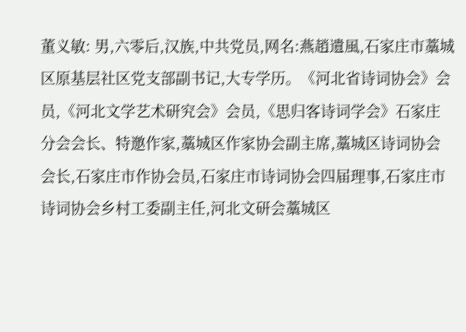董义敏: 男,六零后,汉族,中共党员,网名:燕趙遺風,石家庄市藁城区原基层社区党支部副书记,大专学历。《河北省诗词协会》会员,《河北文学艺术研究会》会员,《思归客诗词学会》石家庄分会会长、特邀作家,藁城区作家协会副主席,藁城区诗词协会会长,石家庄市作协会员,石家庄市诗词协会四届理事,石家庄市诗词协会乡村工委副主任,河北文研会藁城区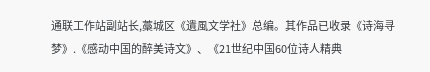通联工作站副站长,藁城区《遺風文学社》总编。其作品已收录《诗海寻梦》.《感动中国的醉美诗文》、《21世纪中国60位诗人精典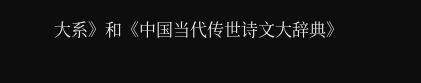大系》和《中国当代传世诗文大辞典》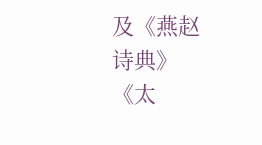及《燕赵诗典》《太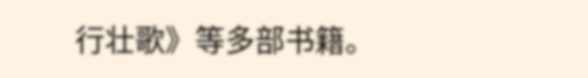行壮歌》等多部书籍。